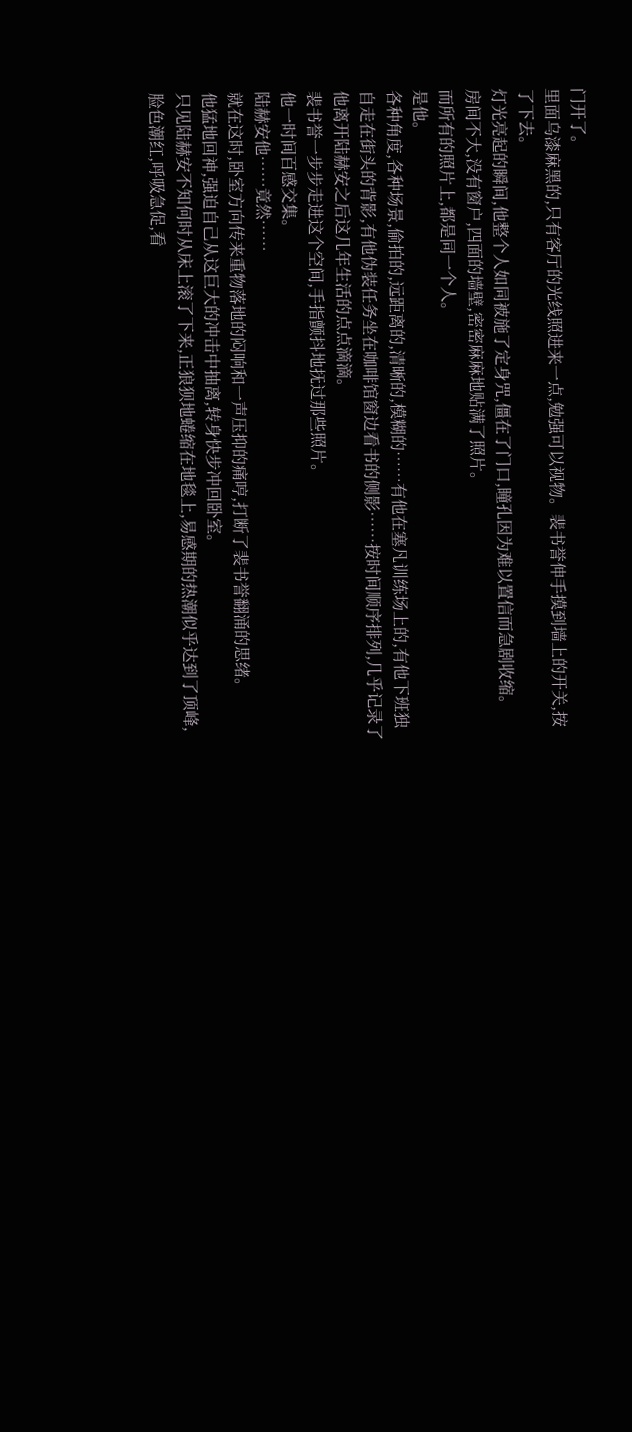门开了。
里面乌漆麻黑的,只有客厅的光线照进来一点,勉强可以视物。裴书誉伸手摸到墙上的开关,按了下去。
灯光亮起的瞬间,他整个人如同被施了定身咒,僵在了门口,瞳孔因为难以置信而急剧收缩。
房间不大,没有窗户,四面的墙壁,密密麻麻地贴满了照片。
而所有的照片上,都是同一个人。
是他。
各种角度,各种场景,偷拍的,远距离的,清晰的,模糊的……有他在塞凡训练场上的,有他下班独自走在街头的背影,有他伪装任务坐在咖啡馆窗边看书的侧影……按时间顺序排列,几乎记录了他离开陆赫安之后这几年生活的点点滴滴。
裴书誉一步步走进这个空间,手指颤抖地抚过那些照片。
他一时间百感交集。
陆赫安他……竟然……
就在这时,卧室方向传来重物落地的闷响和一声压抑的痛哼,打断了裴书誉翻涌的思绪。
他猛地回神,强迫自己从这巨大的冲击中抽离,转身快步冲回卧室。
只见陆赫安不知何时从床上滚了下来,正狼狈地蜷缩在地毯上,易感期的热潮似乎达到了顶峰,脸色潮红,呼吸急促,看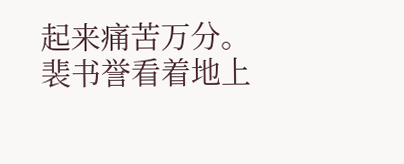起来痛苦万分。
裴书誉看着地上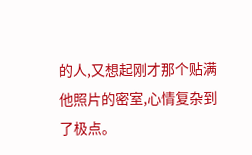的人,又想起刚才那个贴满他照片的密室,心情复杂到了极点。